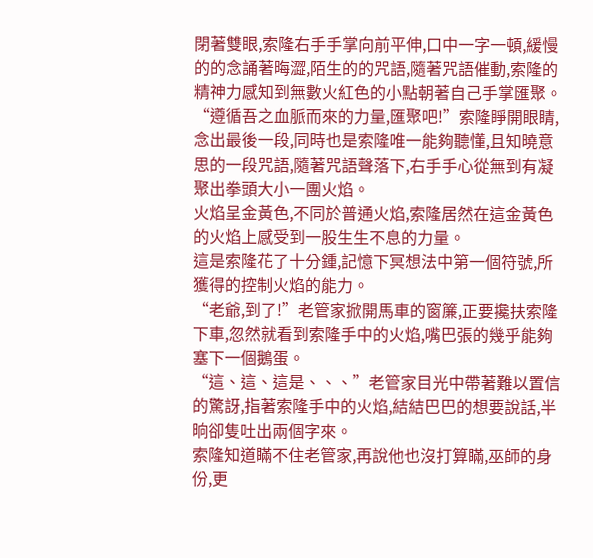閉著雙眼,索隆右手手掌向前平伸,口中一字一頓,緩慢的的念誦著晦澀,陌生的的咒語,隨著咒語催動,索隆的精神力感知到無數火紅色的小點朝著自己手掌匯聚。
“遵循吾之血脈而來的力量,匯聚吧!”索隆睜開眼睛,念出最後一段,同時也是索隆唯一能夠聽懂,且知曉意思的一段咒語,隨著咒語聲落下,右手手心從無到有凝聚出拳頭大小一團火焰。
火焰呈金黃色,不同於普通火焰,索隆居然在這金黃色的火焰上感受到一股生生不息的力量。
這是索隆花了十分鍾,記憶下冥想法中第一個符號,所獲得的控制火焰的能力。
“老爺,到了!”老管家掀開馬車的窗簾,正要攙扶索隆下車,忽然就看到索隆手中的火焰,嘴巴張的幾乎能夠塞下一個鵝蛋。
“這、這、這是、、、”老管家目光中帶著難以置信的驚訝,指著索隆手中的火焰,結結巴巴的想要說話,半晌卻隻吐出兩個字來。
索隆知道瞞不住老管家,再說他也沒打算瞞,巫師的身份,更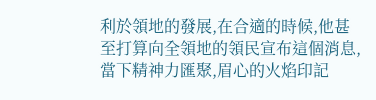利於領地的發展,在合適的時候,他甚至打算向全領地的領民宣布這個消息,當下精神力匯聚,眉心的火焰印記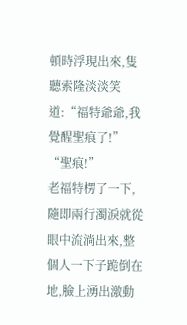頓時浮現出來,隻聽索隆淡淡笑道:“福特爺爺,我覺醒聖痕了!”
“聖痕!”
老福特楞了一下,隨即兩行濁淚就從眼中流淌出來,整個人一下子跪倒在地,臉上湧出激動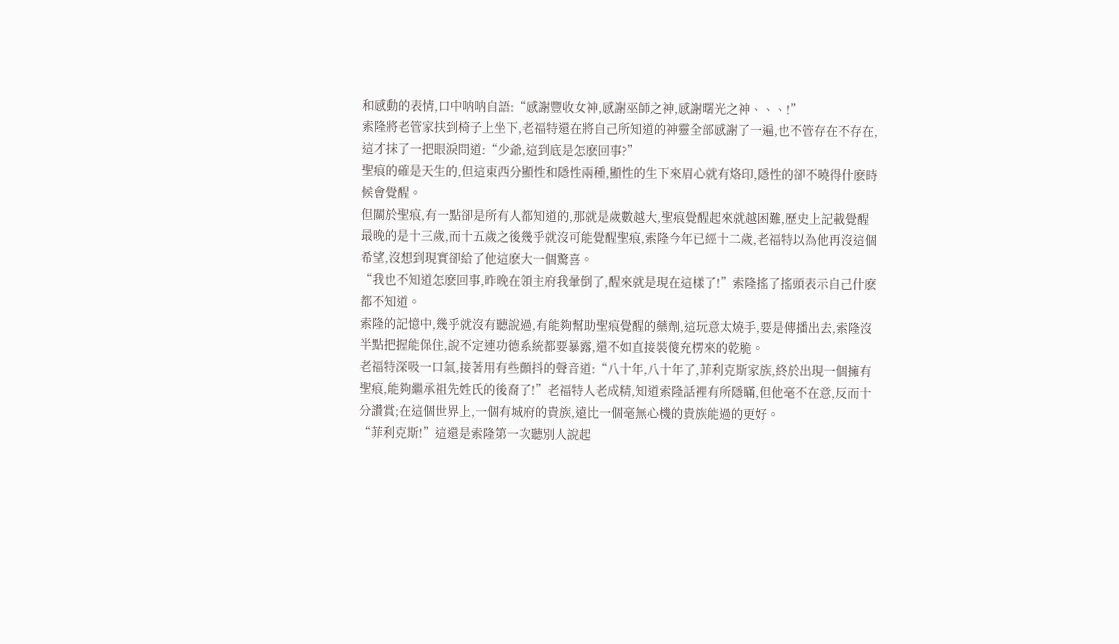和感動的表情,口中呐呐自語:“感謝豐收女神,感謝巫師之神,感謝曙光之神、、、!”
索隆將老管家扶到椅子上坐下,老福特還在將自己所知道的神靈全部感謝了一遍,也不管存在不存在,這才抹了一把眼淚問道:“少爺,這到底是怎麽回事?”
聖痕的確是天生的,但這東西分顯性和隱性兩種,顯性的生下來眉心就有烙印,隱性的卻不曉得什麽時候會覺醒。
但關於聖痕,有一點卻是所有人都知道的,那就是歲數越大,聖痕覺醒起來就越困難,歷史上記載覺醒最晚的是十三歲,而十五歲之後幾乎就沒可能覺醒聖痕,索隆今年已經十二歲,老福特以為他再沒這個希望,沒想到現實卻給了他這麽大一個驚喜。
“我也不知道怎麽回事,昨晚在領主府我暈倒了,醒來就是現在這樣了!”索隆搖了搖頭表示自己什麽都不知道。
索隆的記憶中,幾乎就沒有聽說過,有能夠幫助聖痕覺醒的藥劑,這玩意太燒手,要是傳播出去,索隆沒半點把握能保住,說不定連功德系統都要暴露,還不如直接裝傻充楞來的乾脆。
老福特深吸一口氣,接著用有些顫抖的聲音道:“八十年,八十年了,菲利克斯家族,終於出現一個擁有聖痕,能夠繼承祖先姓氏的後裔了!”老福特人老成精,知道索隆話裡有所隱瞞,但他毫不在意,反而十分讚賞;在這個世界上,一個有城府的貴族,遠比一個毫無心機的貴族能過的更好。
“菲利克斯!”這還是索隆第一次聽別人說起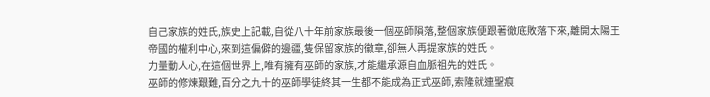自己家族的姓氏,族史上記載,自從八十年前家族最後一個巫師隕落,整個家族便跟著徹底敗落下來,離開太陽王帝國的權利中心,來到這偏僻的邊疆,隻保留家族的徽章,卻無人再提家族的姓氏。
力量動人心,在這個世界上,唯有擁有巫師的家族,才能繼承源自血脈祖先的姓氏。
巫師的修煉艱難,百分之九十的巫師學徒終其一生都不能成為正式巫師,索隆就連聖痕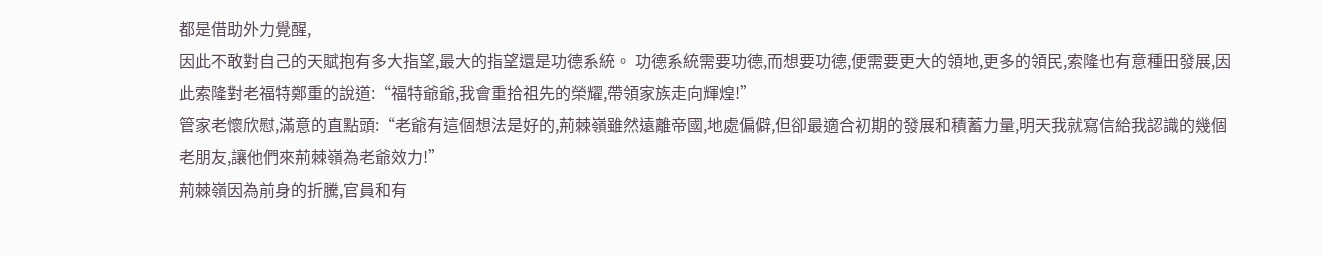都是借助外力覺醒,
因此不敢對自己的天賦抱有多大指望,最大的指望還是功德系統。 功德系統需要功德,而想要功德,便需要更大的領地,更多的領民,索隆也有意種田發展,因此索隆對老福特鄭重的說道:“福特爺爺,我會重拾祖先的榮耀,帶領家族走向輝煌!”
管家老懷欣慰,滿意的直點頭:“老爺有這個想法是好的,荊棘嶺雖然遠離帝國,地處偏僻,但卻最適合初期的發展和積蓄力量,明天我就寫信給我認識的幾個老朋友,讓他們來荊棘嶺為老爺效力!”
荊棘嶺因為前身的折騰,官員和有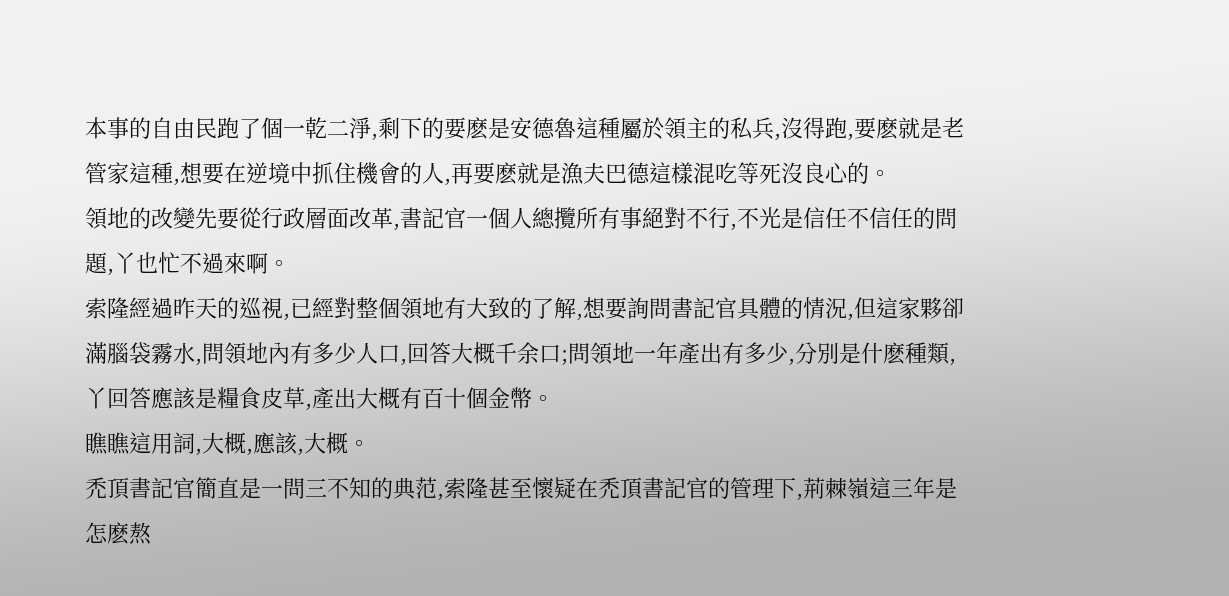本事的自由民跑了個一乾二淨,剩下的要麽是安德魯這種屬於領主的私兵,沒得跑,要麽就是老管家這種,想要在逆境中抓住機會的人,再要麽就是漁夫巴德這樣混吃等死沒良心的。
領地的改變先要從行政層面改革,書記官一個人總攬所有事絕對不行,不光是信任不信任的問題,丫也忙不過來啊。
索隆經過昨天的巡視,已經對整個領地有大致的了解,想要詢問書記官具體的情況,但這家夥卻滿腦袋霧水,問領地內有多少人口,回答大概千余口;問領地一年產出有多少,分別是什麽種類,丫回答應該是糧食皮草,產出大概有百十個金幣。
瞧瞧這用詞,大概,應該,大概。
禿頂書記官簡直是一問三不知的典范,索隆甚至懷疑在禿頂書記官的管理下,荊棘嶺這三年是怎麽熬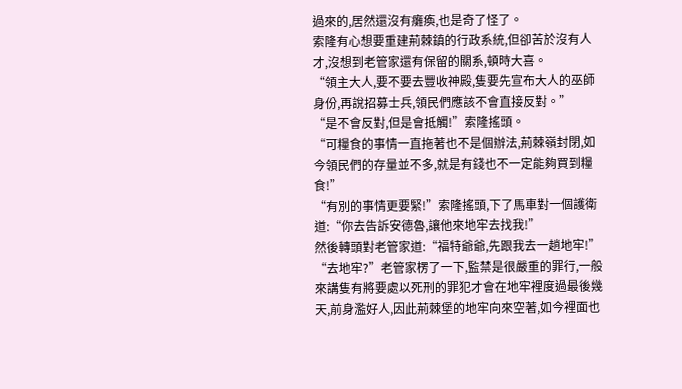過來的,居然還沒有癱瘓,也是奇了怪了。
索隆有心想要重建荊棘鎮的行政系統,但卻苦於沒有人才,沒想到老管家還有保留的關系,頓時大喜。
“領主大人,要不要去豐收神殿,隻要先宣布大人的巫師身份,再說招募士兵,領民們應該不會直接反對。”
“是不會反對,但是會抵觸!”索隆搖頭。
“可糧食的事情一直拖著也不是個辦法,荊棘嶺封閉,如今領民們的存量並不多,就是有錢也不一定能夠買到糧食!”
“有別的事情更要緊!”索隆搖頭,下了馬車對一個護衛道:“你去告訴安德魯,讓他來地牢去找我!”
然後轉頭對老管家道:“福特爺爺,先跟我去一趟地牢!”
“去地牢?”老管家楞了一下,監禁是很嚴重的罪行,一般來講隻有將要處以死刑的罪犯才會在地牢裡度過最後幾天,前身濫好人,因此荊棘堡的地牢向來空著,如今裡面也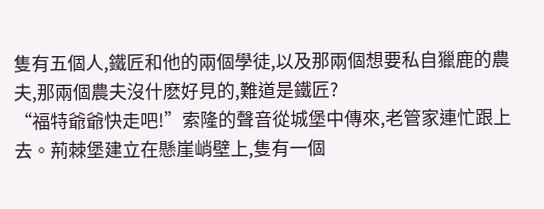隻有五個人,鐵匠和他的兩個學徒,以及那兩個想要私自獵鹿的農夫,那兩個農夫沒什麽好見的,難道是鐵匠?
“福特爺爺快走吧!”索隆的聲音從城堡中傳來,老管家連忙跟上去。荊棘堡建立在懸崖峭壁上,隻有一個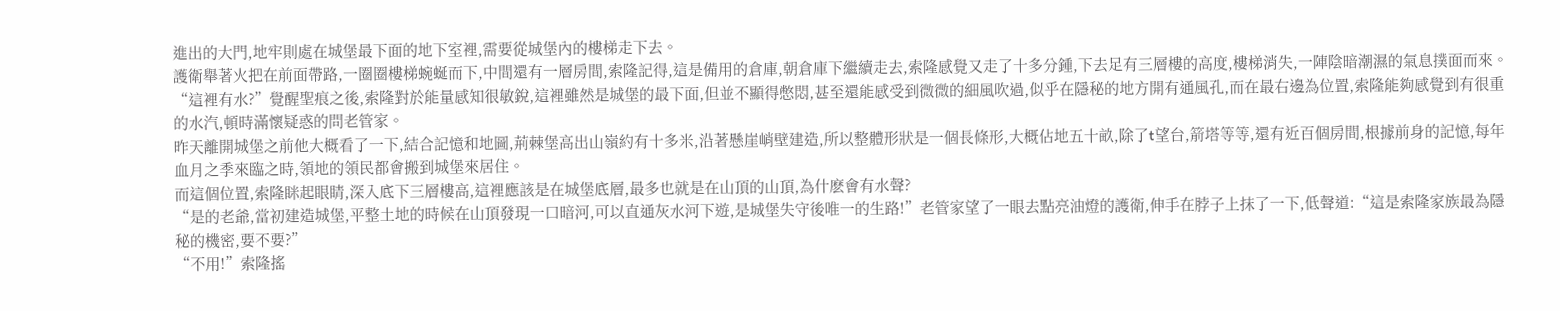進出的大門,地牢則處在城堡最下面的地下室裡,需要從城堡內的樓梯走下去。
護衛舉著火把在前面帶路,一圈圈樓梯蜿蜒而下,中間還有一層房間,索隆記得,這是備用的倉庫,朝倉庫下繼續走去,索隆感覺又走了十多分鍾,下去足有三層樓的高度,樓梯消失,一陣陰暗潮濕的氣息撲面而來。
“這裡有水?”覺醒聖痕之後,索隆對於能量感知很敏銳,這裡雖然是城堡的最下面,但並不顯得憋悶,甚至還能感受到微微的細風吹過,似乎在隱秘的地方開有通風孔,而在最右邊為位置,索隆能夠感覺到有很重的水汽,頓時滿懷疑惑的問老管家。
昨天離開城堡之前他大概看了一下,結合記憶和地圖,荊棘堡高出山嶺約有十多米,沿著懸崖峭壁建造,所以整體形狀是一個長條形,大概佔地五十畝,除了t望台,箭塔等等,還有近百個房間,根據前身的記憶,每年血月之季來臨之時,領地的領民都會搬到城堡來居住。
而這個位置,索隆眯起眼睛,深入底下三層樓高,這裡應該是在城堡底層,最多也就是在山頂的山頂,為什麽會有水聲?
“是的老爺,當初建造城堡,平整土地的時候在山頂發現一口暗河,可以直通灰水河下遊,是城堡失守後唯一的生路!”老管家望了一眼去點亮油燈的護衛,伸手在脖子上抹了一下,低聲道:“這是索隆家族最為隱秘的機密,要不要?”
“不用!”索隆搖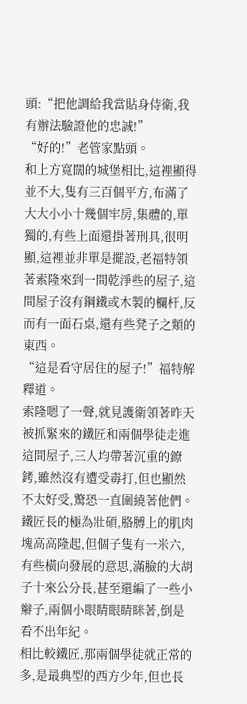頭:“把他調給我當貼身侍衛,我有辦法驗證他的忠誠!”
“好的!”老管家點頭。
和上方寬闊的城堡相比,這裡顯得並不大,隻有三百個平方,布滿了大大小小十幾個牢房,集體的,單獨的,有些上面還掛著刑具,很明顯,這裡並非單是擺設,老福特領著索隆來到一間乾淨些的屋子,這間屋子沒有鋼鐵或木製的欄杆,反而有一面石桌,還有些凳子之類的東西。
“這是看守居住的屋子!”福特解釋道。
索隆嗯了一聲,就見護衛領著昨天被抓緊來的鐵匠和兩個學徒走進這間屋子,三人均帶著沉重的鐐銬,雖然沒有遭受毒打,但也顯然不太好受,驚恐一直圍繞著他們。
鐵匠長的極為壯碩,胳膊上的肌肉塊高高隆起,但個子隻有一米六,有些橫向發展的意思,滿臉的大胡子十來公分長,甚至還編了一些小辮子,兩個小眼睛眼睛眯著,倒是看不出年紀。
相比較鐵匠,那兩個學徒就正常的多,是最典型的西方少年,但也長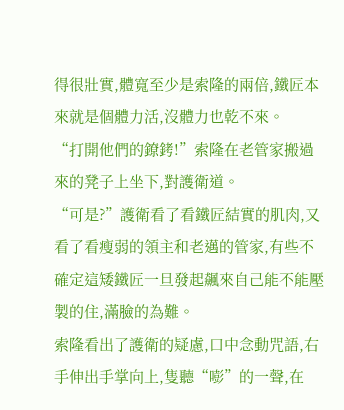得很壯實,體寬至少是索隆的兩倍,鐵匠本來就是個體力活,沒體力也乾不來。
“打開他們的鐐銬!”索隆在老管家搬過來的凳子上坐下,對護衛道。
“可是?”護衛看了看鐵匠結實的肌肉,又看了看瘦弱的領主和老邁的管家,有些不確定這矮鐵匠一旦發起飆來自己能不能壓製的住,滿臉的為難。
索隆看出了護衛的疑慮,口中念動咒語,右手伸出手掌向上,隻聽“嘭”的一聲,在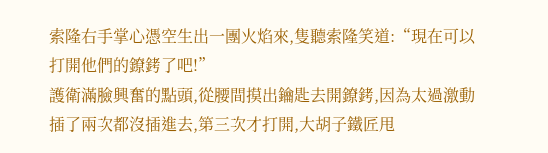索隆右手掌心憑空生出一團火焰來,隻聽索隆笑道:“現在可以打開他們的鐐銬了吧!”
護衛滿臉興奮的點頭,從腰間摸出鑰匙去開鐐銬,因為太過激動插了兩次都沒插進去,第三次才打開,大胡子鐵匠甩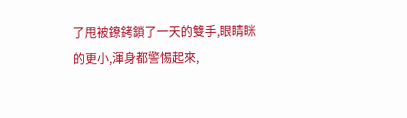了甩被鐐銬鎖了一天的雙手,眼睛眯的更小,渾身都警惕起來,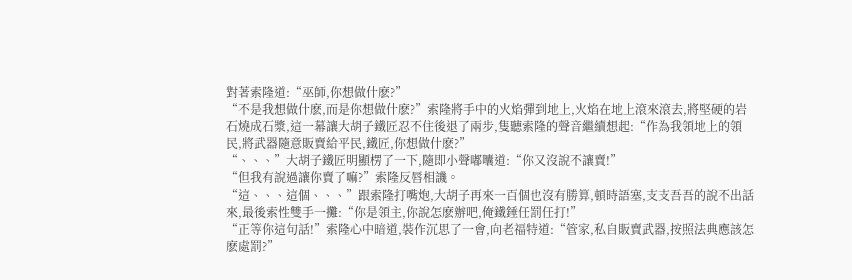對著索隆道:“巫師,你想做什麽?”
“不是我想做什麽,而是你想做什麽?”索隆將手中的火焰彈到地上,火焰在地上滾來滾去,將堅硬的岩石燒成石漿,這一幕讓大胡子鐵匠忍不住後退了兩步,隻聽索隆的聲音繼續想起:“作為我領地上的領民,將武器隨意販賣給平民,鐵匠,你想做什麽?”
“、、、”大胡子鐵匠明顯楞了一下,隨即小聲嘟囔道:“你又沒說不讓賣!”
“但我有說過讓你賣了嘛?”索隆反唇相譏。
“這、、、這個、、、”跟索隆打嘴炮,大胡子再來一百個也沒有勝算,頓時語塞,支支吾吾的說不出話來,最後索性雙手一攤:“你是領主,你說怎麽辦吧,俺鐵錘任罰任打!”
“正等你這句話!”索隆心中暗道,裝作沉思了一會,向老福特道:“管家,私自販賣武器,按照法典應該怎麽處罰?”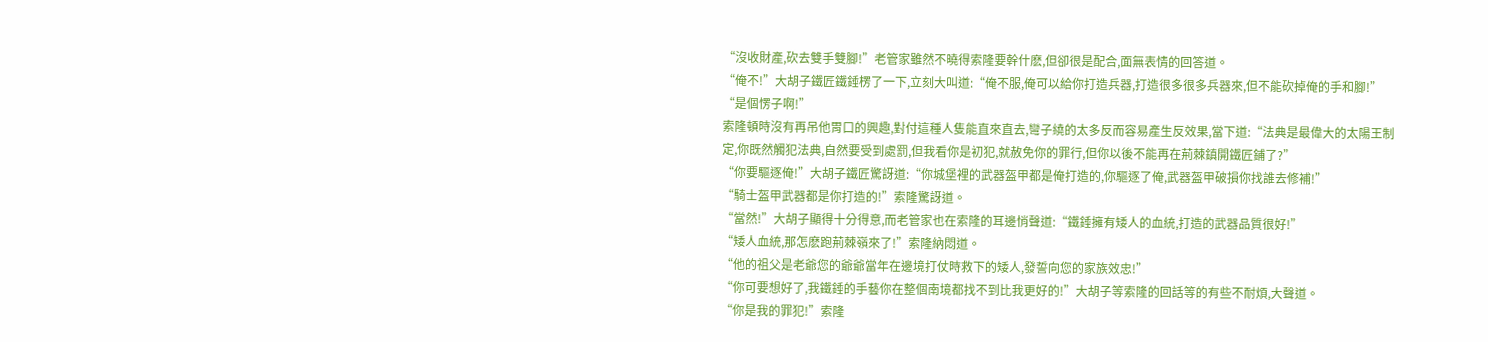“沒收財產,砍去雙手雙腳!”老管家雖然不曉得索隆要幹什麽,但卻很是配合,面無表情的回答道。
“俺不!”大胡子鐵匠鐵錘楞了一下,立刻大叫道:“俺不服,俺可以給你打造兵器,打造很多很多兵器來,但不能砍掉俺的手和腳!”
“是個愣子啊!”
索隆頓時沒有再吊他胃口的興趣,對付這種人隻能直來直去,彎子繞的太多反而容易產生反效果,當下道:“法典是最偉大的太陽王制定,你既然觸犯法典,自然要受到處罰,但我看你是初犯,就赦免你的罪行,但你以後不能再在荊棘鎮開鐵匠鋪了?”
“你要驅逐俺!”大胡子鐵匠驚訝道:“你城堡裡的武器盔甲都是俺打造的,你驅逐了俺,武器盔甲破損你找誰去修補!”
“騎士盔甲武器都是你打造的!”索隆驚訝道。
“當然!”大胡子顯得十分得意,而老管家也在索隆的耳邊悄聲道:“鐵錘擁有矮人的血統,打造的武器品質很好!”
“矮人血統,那怎麽跑荊棘嶺來了!”索隆納悶道。
“他的祖父是老爺您的爺爺當年在邊境打仗時救下的矮人,發誓向您的家族效忠!”
“你可要想好了,我鐵錘的手藝你在整個南境都找不到比我更好的!”大胡子等索隆的回話等的有些不耐煩,大聲道。
“你是我的罪犯!”索隆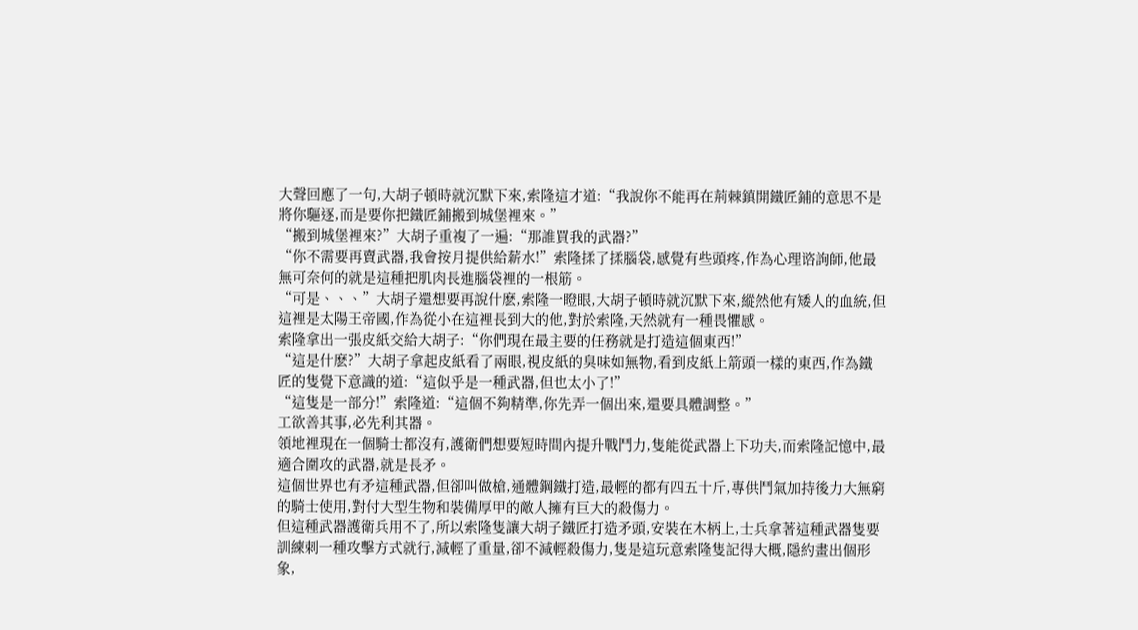大聲回應了一句,大胡子頓時就沉默下來,索隆這才道:“我說你不能再在荊棘鎮開鐵匠鋪的意思不是將你驅逐,而是要你把鐵匠鋪搬到城堡裡來。”
“搬到城堡裡來?”大胡子重複了一遍:“那誰買我的武器?”
“你不需要再賣武器,我會按月提供給薪水!”索隆揉了揉腦袋,感覺有些頭疼,作為心理谘詢師,他最無可奈何的就是這種把肌肉長進腦袋裡的一根筋。
“可是、、、”大胡子還想要再說什麽,索隆一瞪眼,大胡子頓時就沉默下來,縱然他有矮人的血統,但這裡是太陽王帝國,作為從小在這裡長到大的他,對於索隆,天然就有一種畏懼感。
索隆拿出一張皮紙交給大胡子:“你們現在最主要的任務就是打造這個東西!”
“這是什麽?”大胡子拿起皮紙看了兩眼,視皮紙的臭味如無物,看到皮紙上箭頭一樣的東西,作為鐵匠的隻覺下意識的道:“這似乎是一種武器,但也太小了!”
“這隻是一部分!”索隆道:“這個不夠精準,你先弄一個出來,還要具體調整。”
工欲善其事,必先利其器。
領地裡現在一個騎士都沒有,護衛們想要短時間內提升戰鬥力,隻能從武器上下功夫,而索隆記憶中,最適合圍攻的武器,就是長矛。
這個世界也有矛這種武器,但卻叫做槍,通體鋼鐵打造,最輕的都有四五十斤,專供鬥氣加持後力大無窮的騎士使用,對付大型生物和裝備厚甲的敵人擁有巨大的殺傷力。
但這種武器護衛兵用不了,所以索隆隻讓大胡子鐵匠打造矛頭,安裝在木柄上,士兵拿著這種武器隻要訓練刺一種攻擊方式就行,減輕了重量,卻不減輕殺傷力,隻是這玩意索隆隻記得大概,隱約畫出個形象,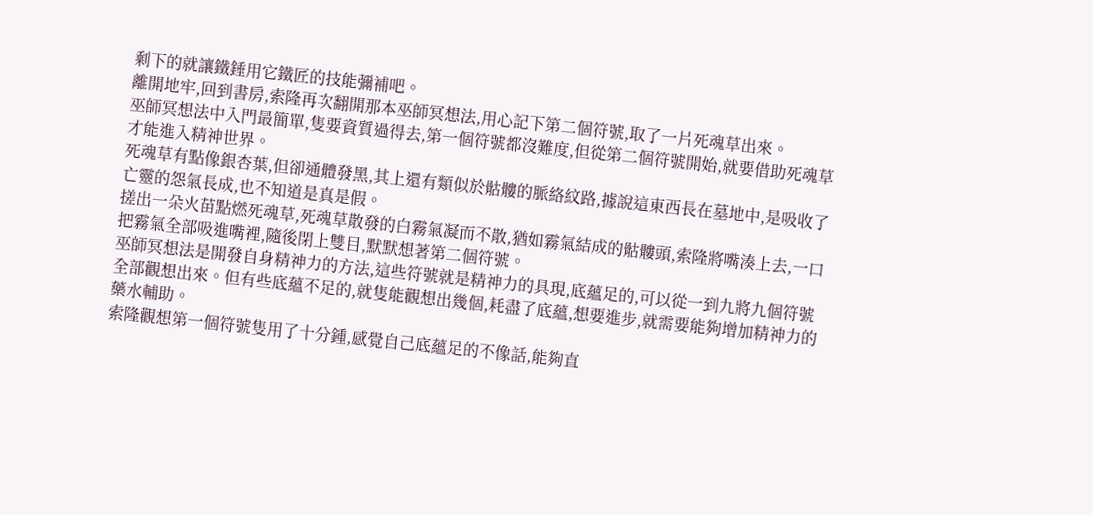剩下的就讓鐵錘用它鐵匠的技能彌補吧。
離開地牢,回到書房,索隆再次翻開那本巫師冥想法,用心記下第二個符號,取了一片死魂草出來。
巫師冥想法中入門最簡單,隻要資質過得去,第一個符號都沒難度,但從第二個符號開始,就要借助死魂草才能進入精神世界。
死魂草有點像銀杏葉,但卻通體發黑,其上還有類似於骷髏的脈絡紋路,據說這東西長在墓地中,是吸收了亡靈的怨氣長成,也不知道是真是假。
搓出一朵火苗點燃死魂草,死魂草散發的白霧氣凝而不散,猶如霧氣結成的骷髏頭,索隆將嘴湊上去,一口把霧氣全部吸進嘴裡,隨後閉上雙目,默默想著第二個符號。
巫師冥想法是開發自身精神力的方法,這些符號就是精神力的具現,底蘊足的,可以從一到九將九個符號全部觀想出來。但有些底蘊不足的,就隻能觀想出幾個,耗盡了底蘊,想要進步,就需要能夠增加精神力的藥水輔助。
索隆觀想第一個符號隻用了十分鍾,感覺自己底蘊足的不像話,能夠直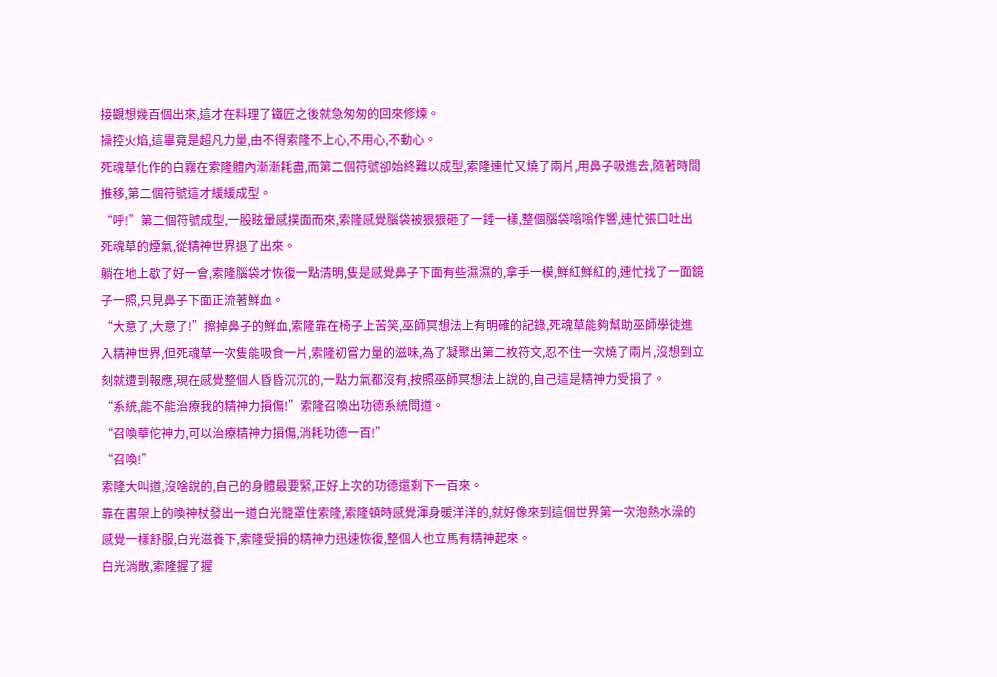接觀想幾百個出來,這才在料理了鐵匠之後就急匆匆的回來修煉。
操控火焰,這畢竟是超凡力量,由不得索隆不上心,不用心,不動心。
死魂草化作的白霧在索隆體內漸漸耗盡,而第二個符號卻始終難以成型,索隆連忙又燒了兩片,用鼻子吸進去,隨著時間推移,第二個符號這才緩緩成型。
“呼!”第二個符號成型,一股眩暈感撲面而來,索隆感覺腦袋被狠狠砸了一錘一樣,整個腦袋嗡嗡作響,連忙張口吐出死魂草的煙氣,從精神世界退了出來。
躺在地上歇了好一會,索隆腦袋才恢復一點清明,隻是感覺鼻子下面有些濕濕的,拿手一模,鮮紅鮮紅的,連忙找了一面鏡子一照,只見鼻子下面正流著鮮血。
“大意了,大意了!”擦掉鼻子的鮮血,索隆靠在椅子上苦笑,巫師冥想法上有明確的記錄,死魂草能夠幫助巫師學徒進入精神世界,但死魂草一次隻能吸食一片,索隆初嘗力量的滋味,為了凝聚出第二枚符文,忍不住一次燒了兩片,沒想到立刻就遭到報應,現在感覺整個人昏昏沉沉的,一點力氣都沒有,按照巫師冥想法上說的,自己這是精神力受損了。
“系統,能不能治療我的精神力損傷!”索隆召喚出功德系統問道。
“召喚華佗神力,可以治療精神力損傷,消耗功德一百!”
“召喚!”
索隆大叫道,沒啥說的,自己的身體最要緊,正好上次的功德還剩下一百來。
靠在書架上的喚神杖發出一道白光籠罩住索隆,索隆頓時感覺渾身暖洋洋的,就好像來到這個世界第一次泡熱水澡的感覺一樣舒服,白光滋養下,索隆受損的精神力迅速恢復,整個人也立馬有精神起來。
白光消散,索隆握了握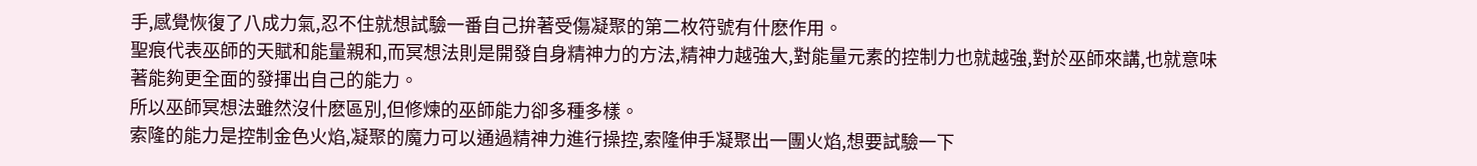手,感覺恢復了八成力氣,忍不住就想試驗一番自己拚著受傷凝聚的第二枚符號有什麽作用。
聖痕代表巫師的天賦和能量親和,而冥想法則是開發自身精神力的方法,精神力越強大,對能量元素的控制力也就越強,對於巫師來講,也就意味著能夠更全面的發揮出自己的能力。
所以巫師冥想法雖然沒什麽區別,但修煉的巫師能力卻多種多樣。
索隆的能力是控制金色火焰,凝聚的魔力可以通過精神力進行操控,索隆伸手凝聚出一團火焰,想要試驗一下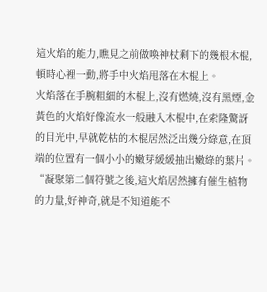這火焰的能力,瞧見之前做喚神杖剩下的幾根木棍,頓時心裡一動,將手中火焰甩落在木棍上。
火焰落在手腕粗細的木棍上,沒有燃燒,沒有黑煙,金黃色的火焰好像流水一般融入木棍中,在索隆驚訝的目光中,早就乾枯的木棍居然泛出幾分綠意,在頂端的位置有一個小小的嫩芽緩緩抽出嫩綠的葉片。
“凝聚第二個符號之後,這火焰居然擁有催生植物的力量,好神奇,就是不知道能不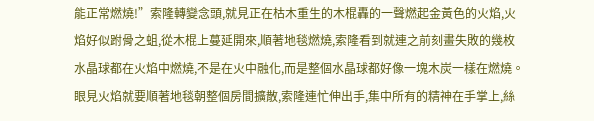能正常燃燒!”索隆轉變念頭,就見正在枯木重生的木棍轟的一聲燃起金黃色的火焰,火焰好似跗骨之蛆,從木棍上蔓延開來,順著地毯燃燒,索隆看到就連之前刻畫失敗的幾枚水晶球都在火焰中燃燒,不是在火中融化,而是整個水晶球都好像一塊木炭一樣在燃燒。
眼見火焰就要順著地毯朝整個房間擴散,索隆連忙伸出手,集中所有的精神在手掌上,絲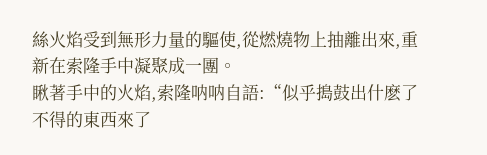絲火焰受到無形力量的驅使,從燃燒物上抽離出來,重新在索隆手中凝聚成一團。
瞅著手中的火焰,索隆呐呐自語:“似乎搗鼓出什麽了不得的東西來了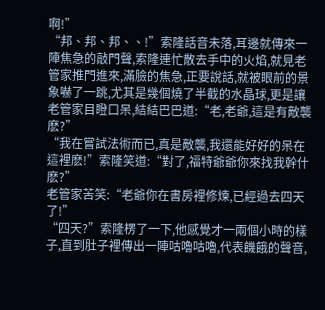啊!”
“邦、邦、邦、、!”索隆話音未落,耳邊就傳來一陣焦急的敲門聲,索隆連忙散去手中的火焰,就見老管家推門進來,滿臉的焦急,正要說話,就被眼前的景象嚇了一跳,尤其是幾個燒了半截的水晶球,更是讓老管家目瞪口呆,結結巴巴道:“老,老爺,這是有敵襲麽?”
“我在嘗試法術而已,真是敵襲,我還能好好的呆在這裡麽!”索隆笑道:“對了,福特爺爺你來找我幹什麽?”
老管家苦笑:“老爺你在書房裡修煉,已經過去四天了!”
“四天?”索隆楞了一下,他感覺才一兩個小時的樣子,直到肚子裡傳出一陣咕嚕咕嚕,代表饑餓的聲音,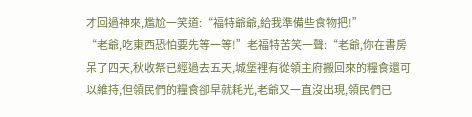才回過神來,尷尬一笑道:“福特爺爺,給我準備些食物把!”
“老爺,吃東西恐怕要先等一等!”老福特苦笑一聲:“老爺,你在書房呆了四天,秋收祭已經過去五天,城堡裡有從領主府搬回來的糧食還可以維持,但領民們的糧食卻早就耗光,老爺又一直沒出現,領民們已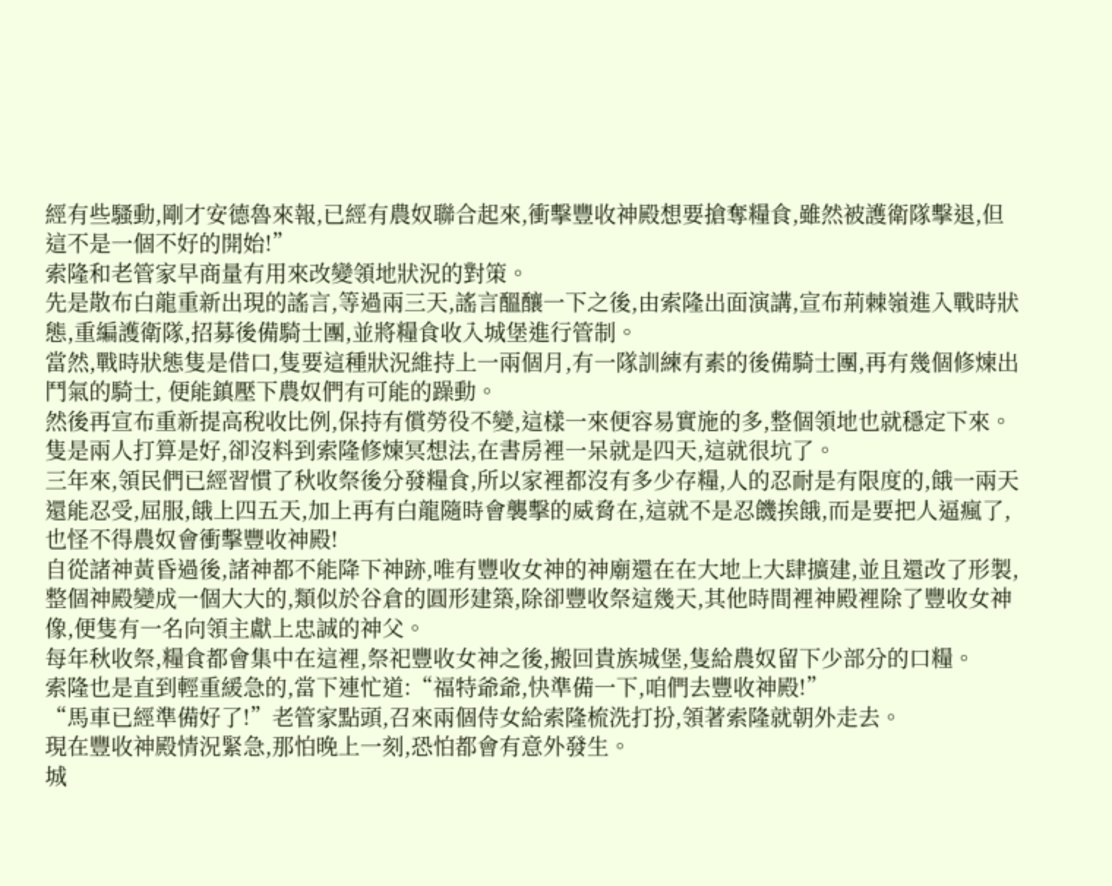經有些騷動,剛才安德魯來報,已經有農奴聯合起來,衝擊豐收神殿想要搶奪糧食,雖然被護衛隊擊退,但這不是一個不好的開始!”
索隆和老管家早商量有用來改變領地狀況的對策。
先是散布白龍重新出現的謠言,等過兩三天,謠言醞釀一下之後,由索隆出面演講,宣布荊棘嶺進入戰時狀態,重編護衛隊,招募後備騎士團,並將糧食收入城堡進行管制。
當然,戰時狀態隻是借口,隻要這種狀況維持上一兩個月,有一隊訓練有素的後備騎士團,再有幾個修煉出鬥氣的騎士, 便能鎮壓下農奴們有可能的躁動。
然後再宣布重新提高稅收比例,保持有償勞役不變,這樣一來便容易實施的多,整個領地也就穩定下來。
隻是兩人打算是好,卻沒料到索隆修煉冥想法,在書房裡一呆就是四天,這就很坑了。
三年來,領民們已經習慣了秋收祭後分發糧食,所以家裡都沒有多少存糧,人的忍耐是有限度的,餓一兩天還能忍受,屈服,餓上四五天,加上再有白龍隨時會襲擊的威脅在,這就不是忍饑挨餓,而是要把人逼瘋了,也怪不得農奴會衝擊豐收神殿!
自從諸神黃昏過後,諸神都不能降下神跡,唯有豐收女神的神廟還在在大地上大肆擴建,並且還改了形製,整個神殿變成一個大大的,類似於谷倉的圓形建築,除卻豐收祭這幾天,其他時間裡神殿裡除了豐收女神像,便隻有一名向領主獻上忠誠的神父。
每年秋收祭,糧食都會集中在這裡,祭祀豐收女神之後,搬回貴族城堡,隻給農奴留下少部分的口糧。
索隆也是直到輕重緩急的,當下連忙道:“福特爺爺,快準備一下,咱們去豐收神殿!”
“馬車已經準備好了!”老管家點頭,召來兩個侍女給索隆梳洗打扮,領著索隆就朝外走去。
現在豐收神殿情況緊急,那怕晚上一刻,恐怕都會有意外發生。
城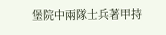堡院中兩隊士兵著甲持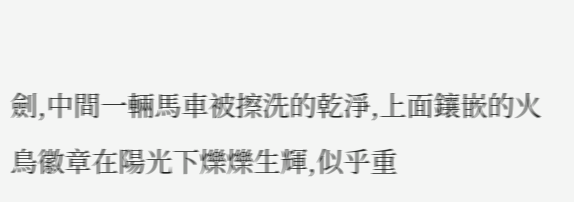劍,中間一輛馬車被擦洗的乾淨,上面鑲嵌的火鳥徽章在陽光下爍爍生輝,似乎重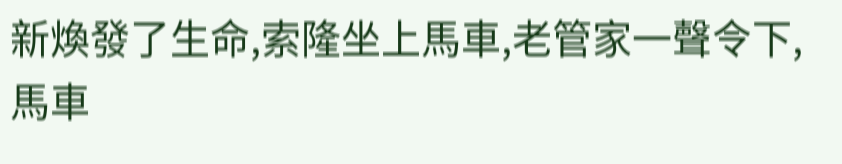新煥發了生命,索隆坐上馬車,老管家一聲令下,馬車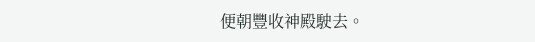便朝豐收神殿駛去。